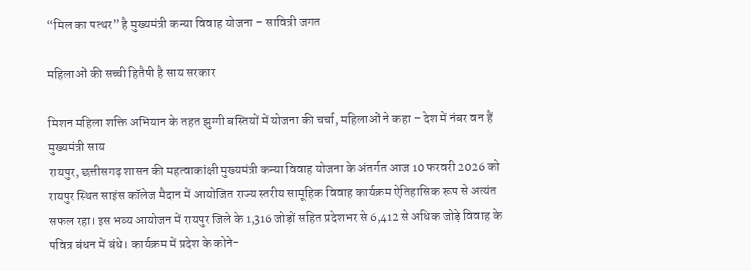“मिल का पत्थर” है मुख्यमंत्री कन्या विवाह योजना – सावित्री जगत

महिलाओं की सच्ची हितैषी है साय सरकार

मिशन महिला शक्ति अभियान के तहत झुग्गी बस्तियों में योजना की चर्चा, महिलाओं ने कहा – देश में नंबर वन हैं मुख्यमंत्री साय
रायपुर, छत्तीसगढ़ शासन की महत्वाकांक्षी मुख्यमंत्री कन्या विवाह योजना के अंतर्गत आज 10 फरवरी 2026 को रायपुर स्थित साइंस कॉलेज मैदान में आयोजित राज्य स्तरीय सामूहिक विवाह कार्यक्रम ऐतिहासिक रूप से अत्यंत सफल रहा। इस भव्य आयोजन में रायपुर जिले के 1,316 जोड़ों सहित प्रदेशभर से 6,412 से अधिक जोड़े विवाह के पवित्र बंधन में बंधे। कार्यक्रम में प्रदेश के कोने-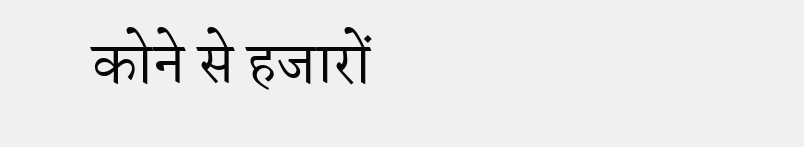कोने से हजारों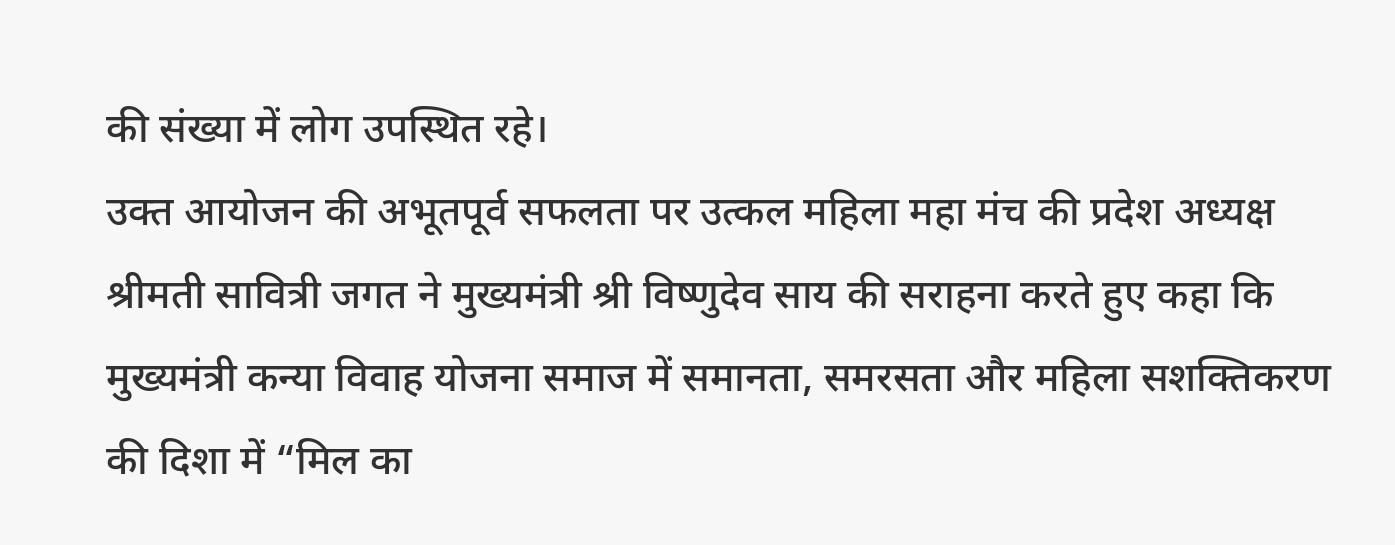की संख्या में लोग उपस्थित रहे।
उक्त आयोजन की अभूतपूर्व सफलता पर उत्कल महिला महा मंच की प्रदेश अध्यक्ष श्रीमती सावित्री जगत ने मुख्यमंत्री श्री विष्णुदेव साय की सराहना करते हुए कहा कि मुख्यमंत्री कन्या विवाह योजना समाज में समानता, समरसता और महिला सशक्तिकरण की दिशा में “मिल का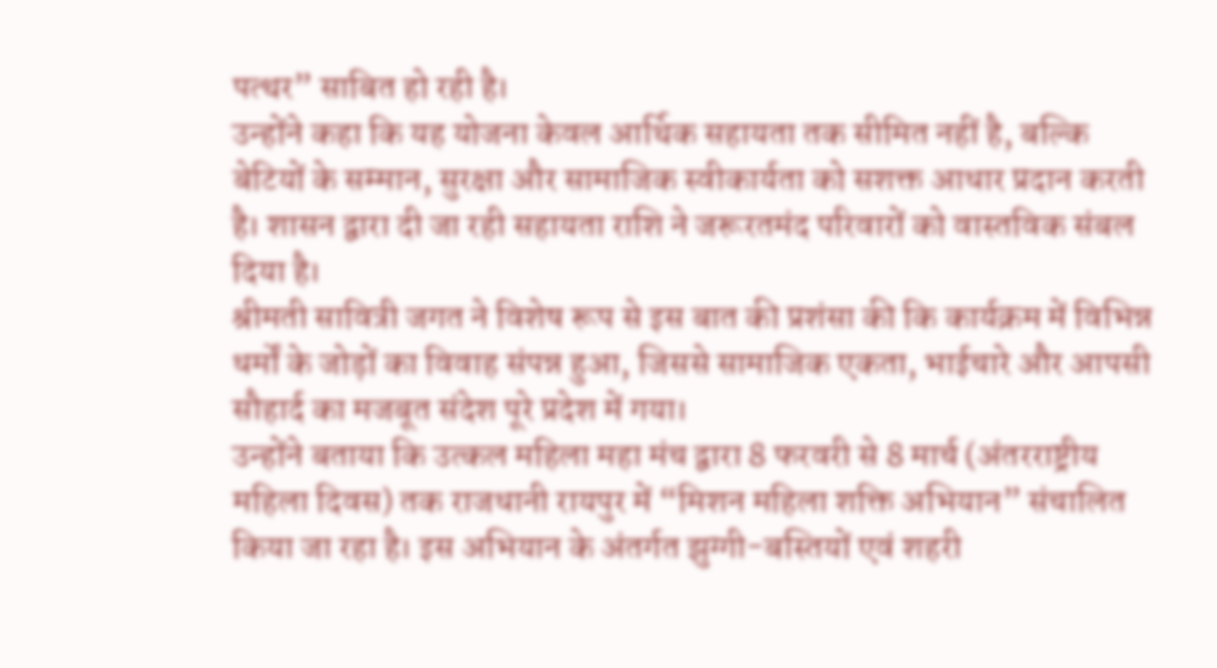पत्थर” साबित हो रही है।
उन्होंने कहा कि यह योजना केवल आर्थिक सहायता तक सीमित नहीं है, बल्कि बेटियों के सम्मान, सुरक्षा और सामाजिक स्वीकार्यता को सशक्त आधार प्रदान करती है। शासन द्वारा दी जा रही सहायता राशि ने जरूरतमंद परिवारों को वास्तविक संबल दिया है।
श्रीमती सावित्री जगत ने विशेष रूप से इस बात की प्रशंसा की कि कार्यक्रम में विभिन्न धर्मों के जोड़ों का विवाह संपन्न हुआ, जिससे सामाजिक एकता, भाईचारे और आपसी सौहार्द का मजबूत संदेश पूरे प्रदेश में गया।
उन्होंने बताया कि उत्कल महिला महा मंच द्वारा 8 फरवरी से 8 मार्च (अंतरराष्ट्रीय महिला दिवस) तक राजधानी रायपुर में “मिशन महिला शक्ति अभियान” संचालित किया जा रहा है। इस अभियान के अंतर्गत झुग्गी-बस्तियों एवं शहरी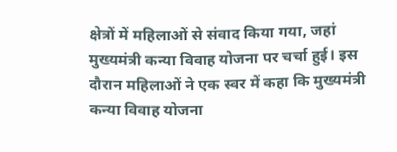क्षेत्रों में महिलाओं से संवाद किया गया, जहां मुख्यमंत्री कन्या विवाह योजना पर चर्चा हुई। इस दौरान महिलाओं ने एक स्वर में कहा कि मुख्यमंत्री कन्या विवाह योजना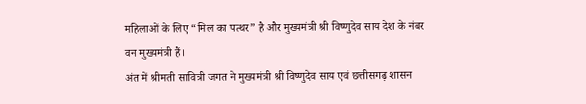महिलाओं के लिए “मिल का पत्थर” है और मुख्यमंत्री श्री विष्णुदेव साय देश के नंबर वन मुख्यमंत्री हैं।
अंत में श्रीमती सावित्री जगत ने मुख्यमंत्री श्री विष्णुदेव साय एवं छत्तीसगढ़ शासन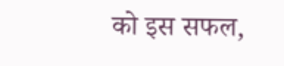को इस सफल,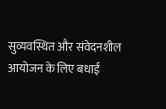सुव्यवस्थित और संवेदनशील आयोजन के लिए बधाई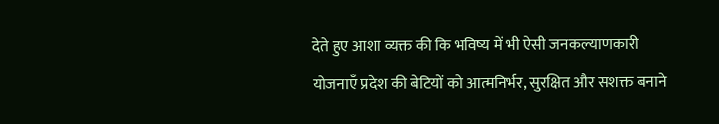देते हुए आशा व्यक्त की कि भविष्य में भी ऐसी जनकल्याणकारी योजनाएँ प्रदेश की बेटियों को आत्मनिर्भर, सुरक्षित और सशक्त बनाने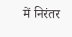में निरंतर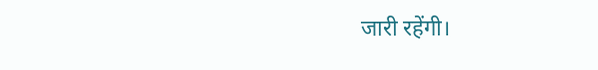जारी रहेंगी।